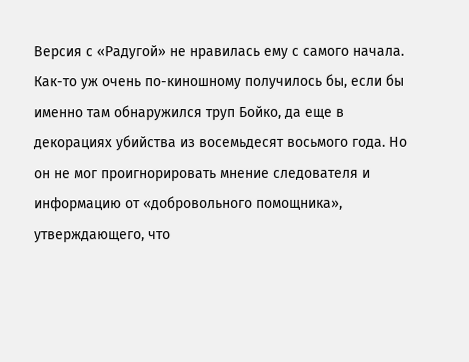Версия с «Радугой» не нравилась ему с самого начала. Как-то уж очень по-киношному получилось бы, если бы именно там обнаружился труп Бойко, да еще в декорациях убийства из восемьдесят восьмого года. Но он не мог проигнорировать мнение следователя и информацию от «добровольного помощника», утверждающего, что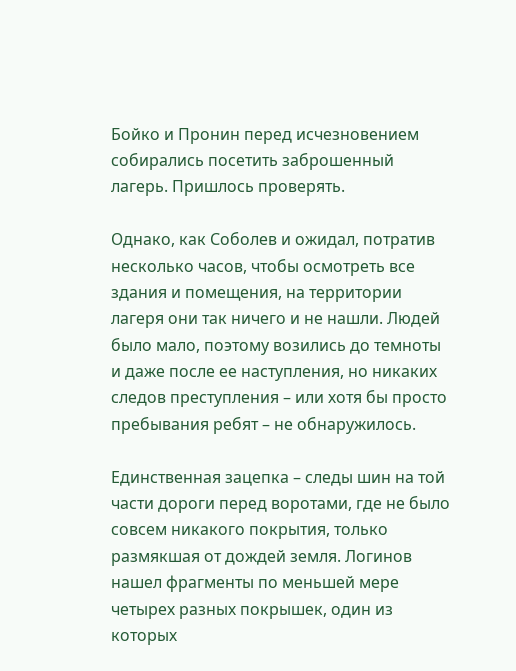Бойко и Пронин перед исчезновением собирались посетить заброшенный лагерь. Пришлось проверять.

Однако, как Соболев и ожидал, потратив несколько часов, чтобы осмотреть все здания и помещения, на территории лагеря они так ничего и не нашли. Людей было мало, поэтому возились до темноты и даже после ее наступления, но никаких следов преступления – или хотя бы просто пребывания ребят – не обнаружилось.

Единственная зацепка – следы шин на той части дороги перед воротами, где не было совсем никакого покрытия, только размякшая от дождей земля. Логинов нашел фрагменты по меньшей мере четырех разных покрышек, один из которых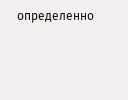определенно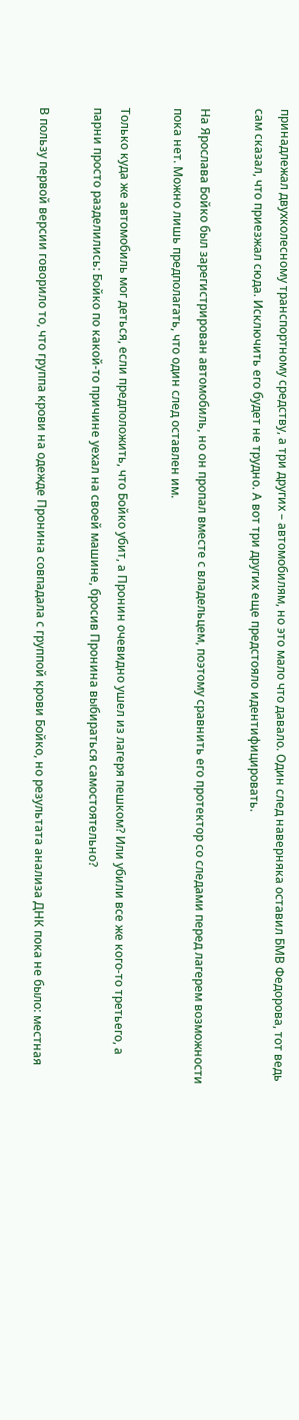принадлежал двухколесному транспортному средству, а три других – автомобилям, но это мало что давало. Один след наверняка оставил БМВ Федорова, тот ведь сам сказал, что приезжал сюда. Исключить его будет не трудно. А вот три других еще предстояло идентифицировать.

На Ярослава Бойко был зарегистрирован автомобиль, но он пропал вместе с владельцем, поэтому сравнить его протектор со следами перед лагерем возможности пока нет. Можно лишь предполагать, что один след оставлен им.

Только куда же автомобиль мог деться, если предположить, что Бойко убит, а Пронин очевидно ушел из лагеря пешком? Или убили все же кого-то третьего, а парни просто разделились: Бойко по какой-то причине уехал на своей машине, бросив Пронина выбираться самостоятельно?

В пользу первой версии говорило то, что группа крови на одежде Пронина совпадала с группой крови Бойко, но результата анализа ДНК пока не было: местная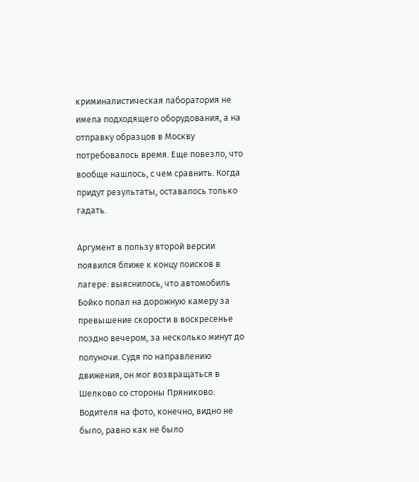криминалистическая лаборатория не имела подходящего оборудования, а на отправку образцов в Москву потребовалось время. Еще повезло, что вообще нашлось, с чем сравнить. Когда придут результаты, оставалось только гадать.

Аргумент в пользу второй версии появился ближе к концу поисков в лагере: выяснилось, что автомобиль Бойко попал на дорожную камеру за превышение скорости в воскресенье поздно вечером, за несколько минут до полуночи. Судя по направлению движения, он мог возвращаться в Шелково со стороны Пряниково. Водителя на фото, конечно, видно не было, равно как не было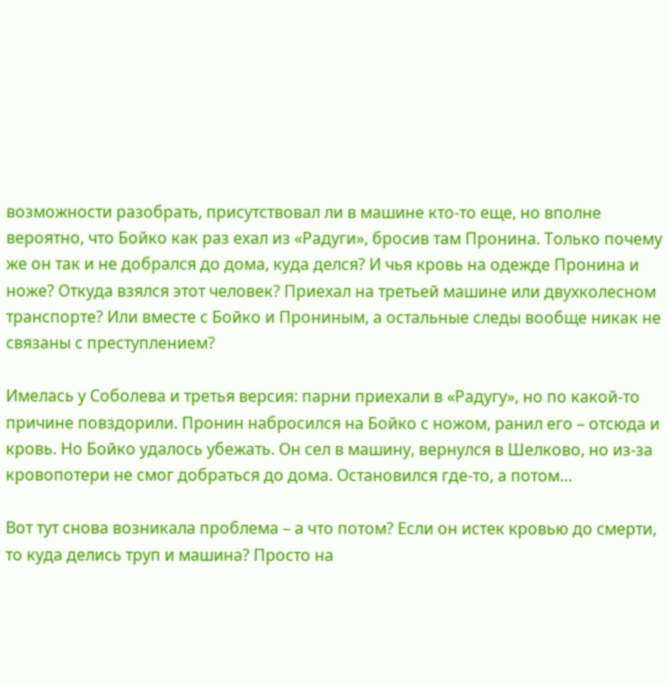возможности разобрать, присутствовал ли в машине кто-то еще, но вполне вероятно, что Бойко как раз ехал из «Радуги», бросив там Пронина. Только почему же он так и не добрался до дома, куда делся? И чья кровь на одежде Пронина и ноже? Откуда взялся этот человек? Приехал на третьей машине или двухколесном транспорте? Или вместе с Бойко и Прониным, а остальные следы вообще никак не связаны с преступлением?

Имелась у Соболева и третья версия: парни приехали в «Радугу», но по какой-то причине повздорили. Пронин набросился на Бойко с ножом, ранил его – отсюда и кровь. Но Бойко удалось убежать. Он сел в машину, вернулся в Шелково, но из-за кровопотери не смог добраться до дома. Остановился где-то, а потом…

Вот тут снова возникала проблема – а что потом? Если он истек кровью до смерти, то куда делись труп и машина? Просто на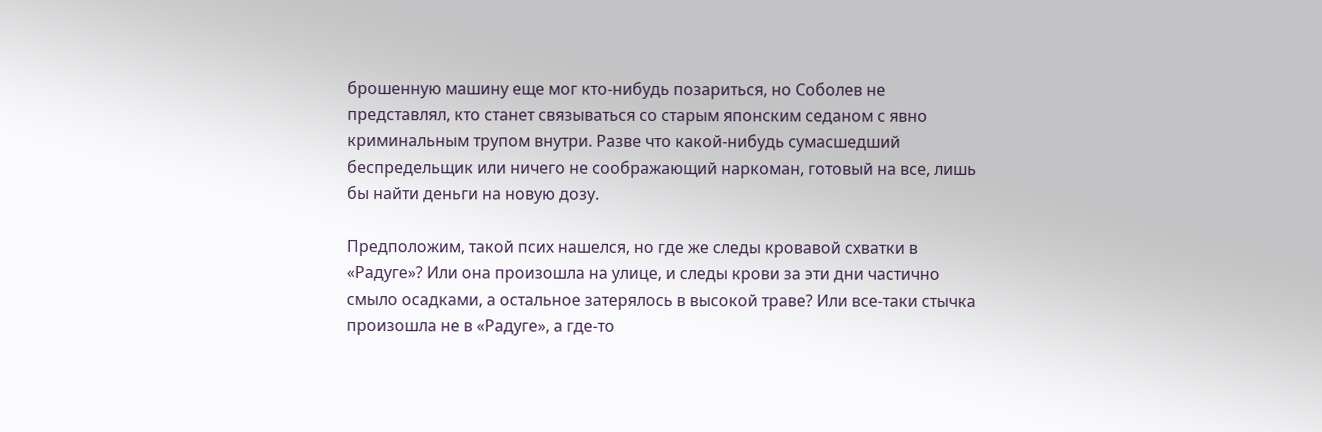брошенную машину еще мог кто-нибудь позариться, но Соболев не представлял, кто станет связываться со старым японским седаном с явно криминальным трупом внутри. Разве что какой-нибудь сумасшедший беспредельщик или ничего не соображающий наркоман, готовый на все, лишь бы найти деньги на новую дозу.

Предположим, такой псих нашелся, но где же следы кровавой схватки в «Радуге»? Или она произошла на улице, и следы крови за эти дни частично смыло осадками, а остальное затерялось в высокой траве? Или все-таки стычка произошла не в «Радуге», а где-то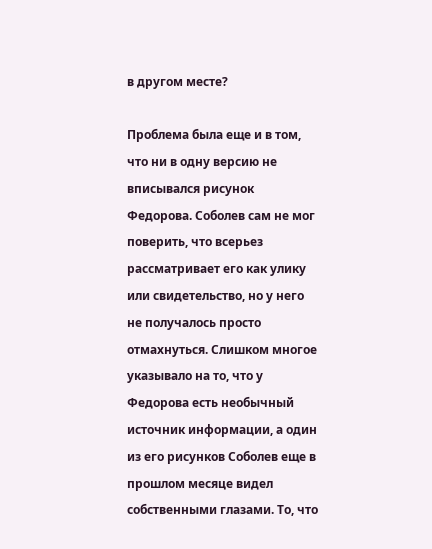в другом месте?

Проблема была еще и в том, что ни в одну версию не вписывался рисунок Федорова. Соболев сам не мог поверить, что всерьез рассматривает его как улику или свидетельство, но у него не получалось просто отмахнуться. Слишком многое указывало на то, что у Федорова есть необычный источник информации, а один из его рисунков Соболев еще в прошлом месяце видел собственными глазами. То, что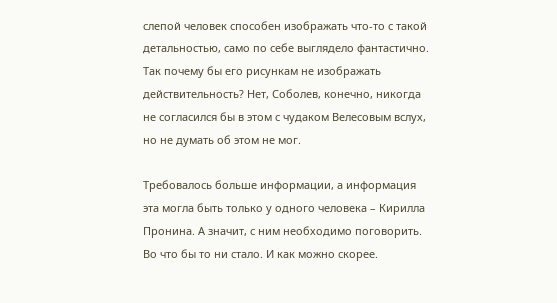слепой человек способен изображать что-то с такой детальностью, само по себе выглядело фантастично. Так почему бы его рисункам не изображать действительность? Нет, Соболев, конечно, никогда не согласился бы в этом с чудаком Велесовым вслух, но не думать об этом не мог.

Требовалось больше информации, а информация эта могла быть только у одного человека – Кирилла Пронина. А значит, с ним необходимо поговорить. Во что бы то ни стало. И как можно скорее.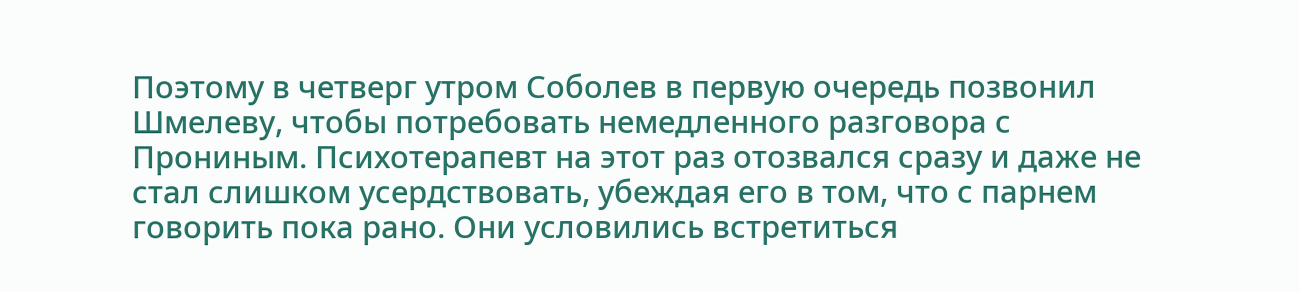Поэтому в четверг утром Соболев в первую очередь позвонил Шмелеву, чтобы потребовать немедленного разговора с Прониным. Психотерапевт на этот раз отозвался сразу и даже не стал слишком усердствовать, убеждая его в том, что с парнем говорить пока рано. Они условились встретиться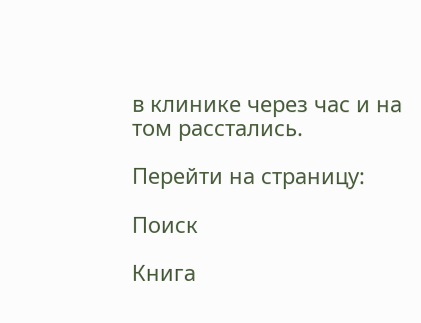в клинике через час и на том расстались.

Перейти на страницу:

Поиск

Книга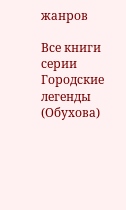жанров

Все книги серии Городские легенды (Обухова)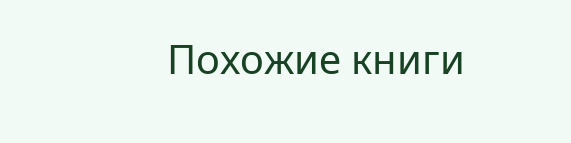Похожие книги